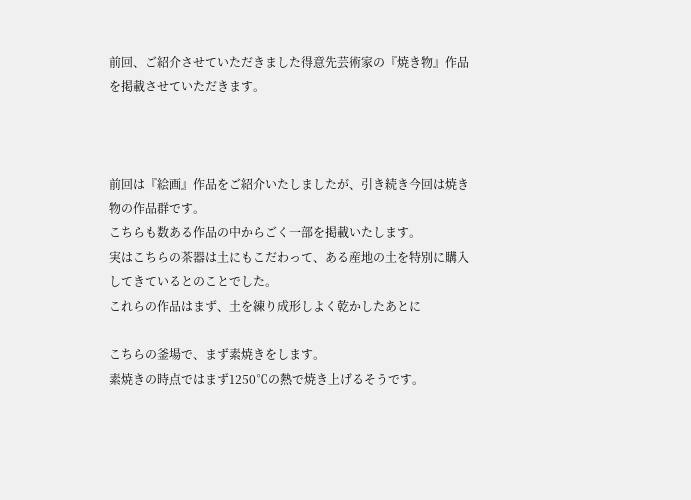前回、ご紹介させていただきました得意先芸術家の『焼き物』作品を掲載させていただきます。



前回は『絵画』作品をご紹介いたしましたが、引き続き今回は焼き物の作品群です。
こちらも数ある作品の中からごく一部を掲載いたします。
実はこちらの茶器は土にもこだわって、ある産地の土を特別に購入してきているとのことでした。
これらの作品はまず、土を練り成形しよく乾かしたあとに

こちらの釜場で、まず素焼きをします。
素焼きの時点ではまず1250℃の熱で焼き上げるそうです。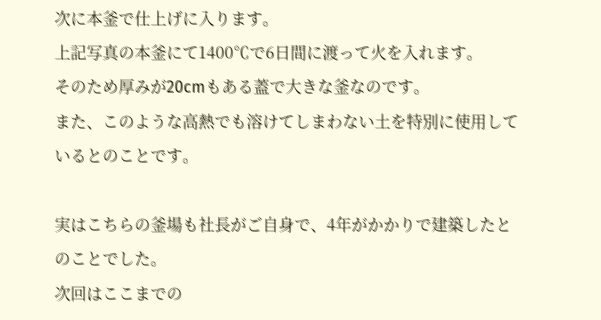次に本釜で仕上げに入ります。
上記写真の本釜にて1400℃で6日間に渡って火を入れます。
そのため厚みが20cmもある蓋で大きな釜なのです。
また、このような高熱でも溶けてしまわない土を特別に使用しているとのことです。

実はこちらの釜場も社長がご自身で、4年がかかりで建築したとのことでした。
次回はここまでの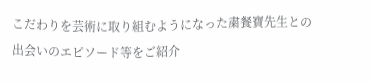こだわりを芸術に取り組むようになった粛餐寶先生との出会いのエピソード等をご紹介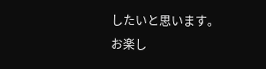したいと思います。
お楽し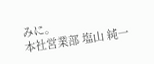みに。
本社営業部 塩山 純一